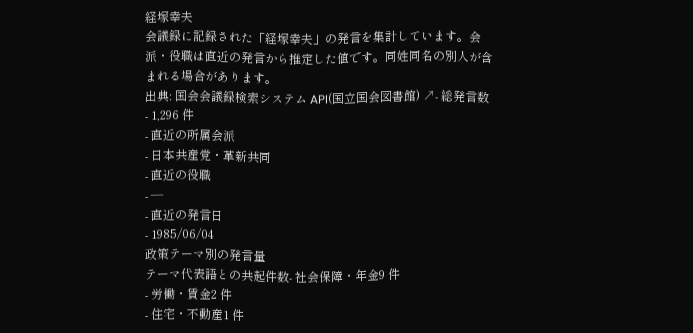経塚幸夫
会議録に記録された「経塚幸夫」の発言を集計しています。会派・役職は直近の発言から推定した値です。同姓同名の別人が含まれる場合があります。
出典: 国会会議録検索システム API(国立国会図書館) ↗- 総発言数
- 1,296 件
- 直近の所属会派
- 日本共産党・革新共同
- 直近の役職
- —
- 直近の発言日
- 1985/06/04
政策テーマ別の発言量
テーマ代表語との共起件数- 社会保障・年金9 件
- 労働・賃金2 件
- 住宅・不動産1 件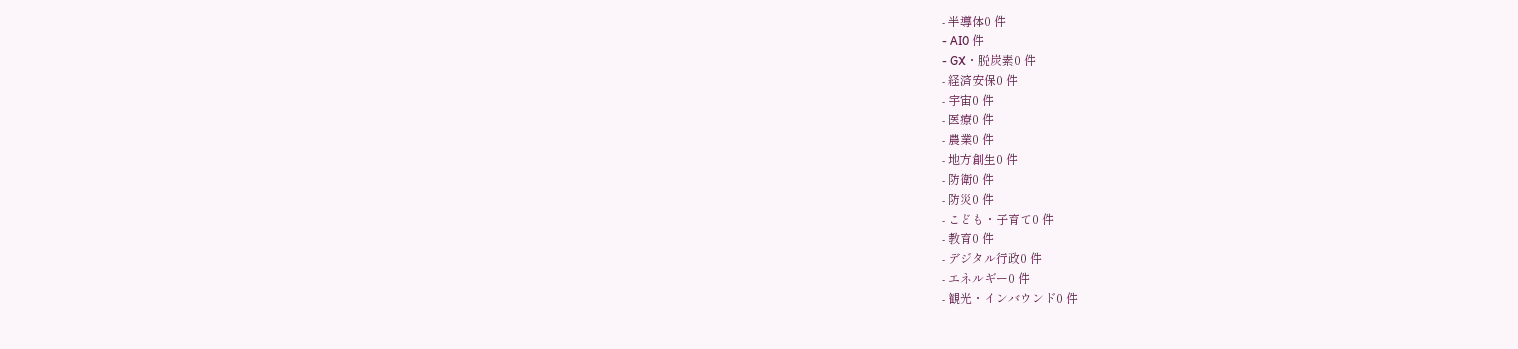- 半導体0 件
- AI0 件
- GX・脱炭素0 件
- 経済安保0 件
- 宇宙0 件
- 医療0 件
- 農業0 件
- 地方創生0 件
- 防衛0 件
- 防災0 件
- こども・子育て0 件
- 教育0 件
- デジタル行政0 件
- エネルギー0 件
- 観光・インバウンド0 件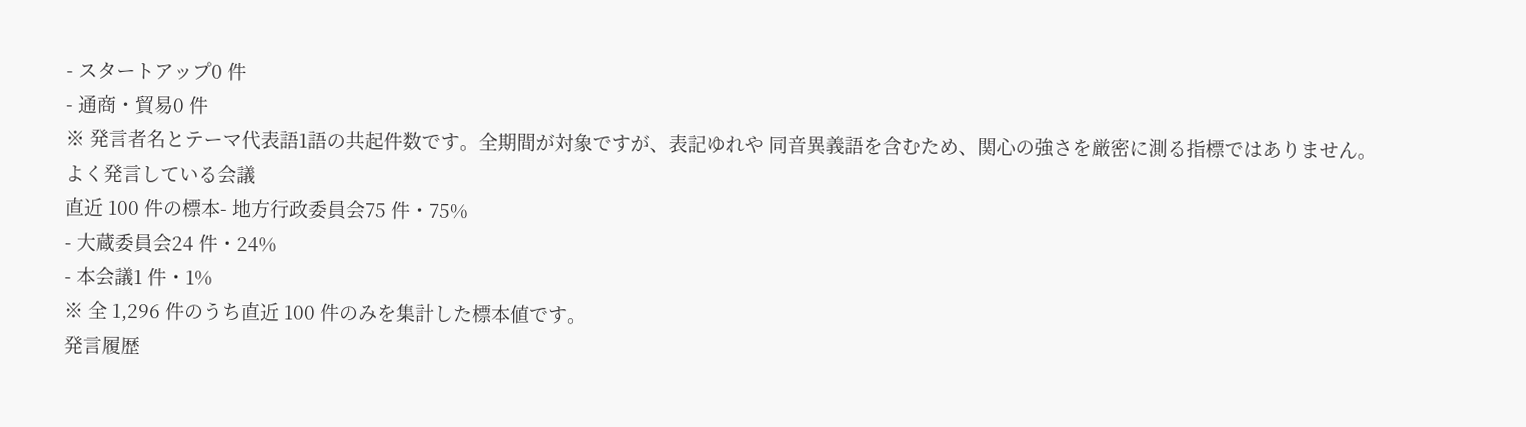- スタートアップ0 件
- 通商・貿易0 件
※ 発言者名とテーマ代表語1語の共起件数です。全期間が対象ですが、表記ゆれや 同音異義語を含むため、関心の強さを厳密に測る指標ではありません。
よく発言している会議
直近 100 件の標本- 地方行政委員会75 件・75%
- 大蔵委員会24 件・24%
- 本会議1 件・1%
※ 全 1,296 件のうち直近 100 件のみを集計した標本値です。
発言履歴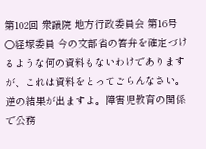第102回 衆議院 地方行政委員会 第16号
○経塚委員 今の文部省の答弁を確定づけるような何の資料もないわけでありますが、これは資料をとってごらんなさい。逆の結果が出ますよ。障害児教育の関係で公務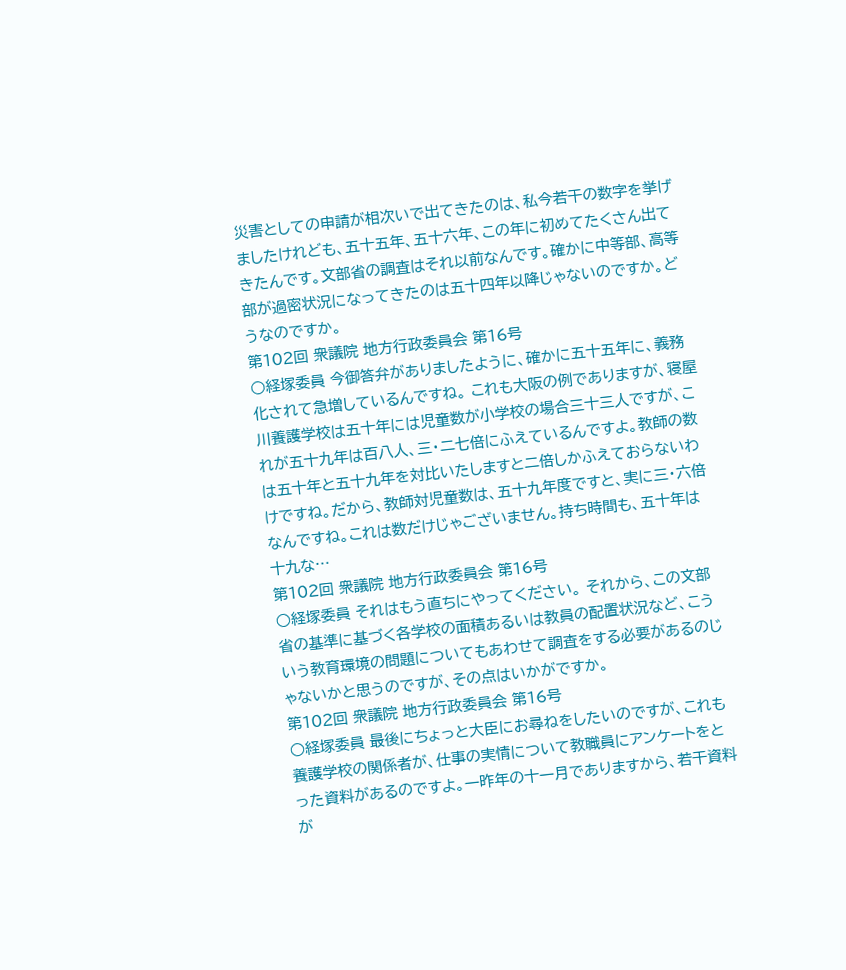災害としての申請が相次いで出てきたのは、私今若干の数字を挙げましたけれども、五十五年、五十六年、この年に初めてたくさん出てきたんです。文部省の調査はそれ以前なんです。確かに中等部、高等部が過密状況になってきたのは五十四年以降じゃないのですか。どうなのですか。
第102回 衆議院 地方行政委員会 第16号
○経塚委員 今御答弁がありましたように、確かに五十五年に、義務化されて急増しているんですね。 これも大阪の例でありますが、寝屋川養護学校は五十年には児童数が小学校の場合三十三人ですが、これが五十九年は百八人、三・二七倍にふえているんですよ。教師の数は五十年と五十九年を対比いたしますと二倍しかふえておらないわけですね。だから、教師対児童数は、五十九年度ですと、実に三・六倍なんですね。これは数だけじゃございません。持ち時間も、五十年は十九な…
第102回 衆議院 地方行政委員会 第16号
○経塚委員 それはもう直ちにやってください。 それから、この文部省の基準に基づく各学校の面積あるいは教員の配置状況など、こういう教育環境の問題についてもあわせて調査をする必要があるのじゃないかと思うのですが、その点はいかがですか。
第102回 衆議院 地方行政委員会 第16号
○経塚委員 最後にちょっと大臣にお尋ねをしたいのですが、これも養護学校の関係者が、仕事の実情について教職員にアンケートをとった資料があるのですよ。一昨年の十一月でありますから、若干資料が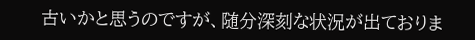古いかと思うのですが、随分深刻な状況が出ておりま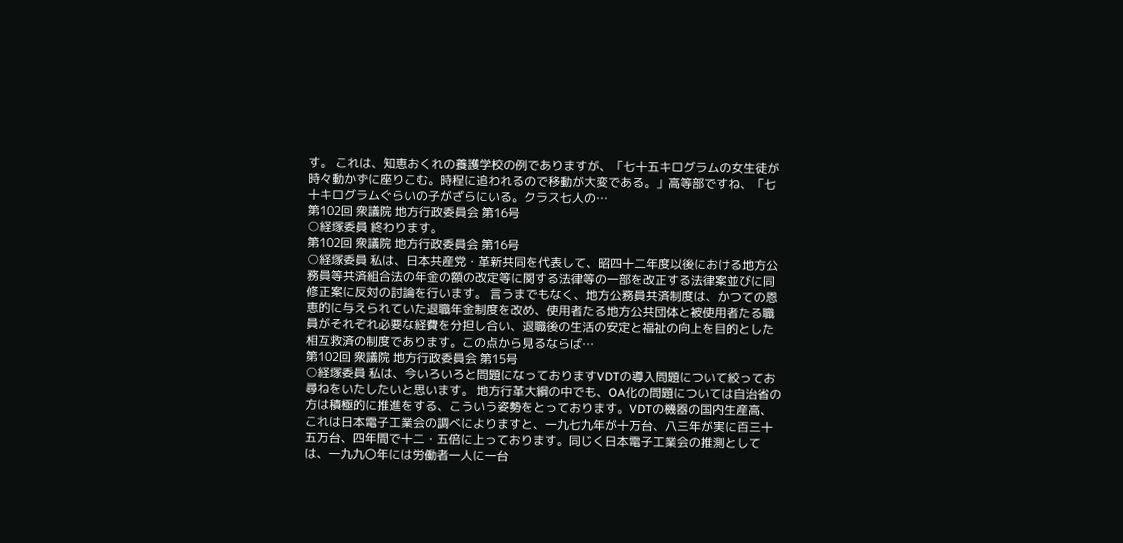す。 これは、知恵おくれの養護学校の例でありますが、「七十五キログラムの女生徒が時々動かずに座りこむ。時程に追われるので移動が大変である。」高等部ですね、「七十キログラムぐらいの子がざらにいる。クラス七人の…
第102回 衆議院 地方行政委員会 第16号
○経塚委員 終わります。
第102回 衆議院 地方行政委員会 第16号
○経塚委員 私は、日本共産党・革新共同を代表して、昭四十二年度以後における地方公務員等共済組合法の年金の額の改定等に関する法律等の一部を改正する法律案並びに同修正案に反対の討論を行います。 言うまでもなく、地方公務員共済制度は、かつての恩恵的に与えられていた退職年金制度を改め、使用者たる地方公共団体と被使用者たる職員がそれぞれ必要な経費を分担し合い、退職後の生活の安定と福祉の向上を目的とした相互救済の制度であります。この点から見るならば…
第102回 衆議院 地方行政委員会 第15号
○経塚委員 私は、今いろいろと問題になっておりますVDTの導入問題について絞ってお尋ねをいたしたいと思います。 地方行革大綱の中でも、OA化の問題については自治省の方は積極的に推進をする、こういう姿勢をとっております。VDTの機器の国内生産高、これは日本電子工業会の調べによりますと、一九七九年が十万台、八三年が実に百三十五万台、四年間で十二・五倍に上っております。同じく日本電子工業会の推測としては、一九九〇年には労働者一人に一台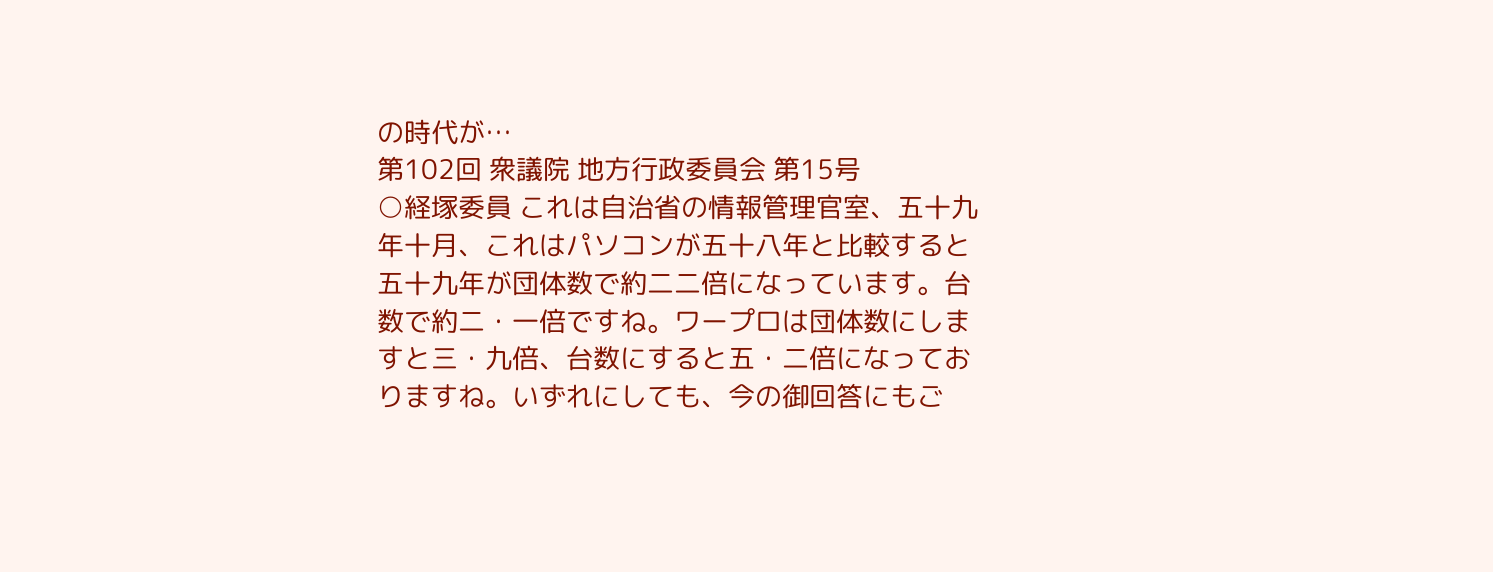の時代が…
第102回 衆議院 地方行政委員会 第15号
○経塚委員 これは自治省の情報管理官室、五十九年十月、これはパソコンが五十八年と比較すると五十九年が団体数で約二二倍になっています。台数で約二・一倍ですね。ワープロは団体数にしますと三・九倍、台数にすると五・二倍になっておりますね。いずれにしても、今の御回答にもご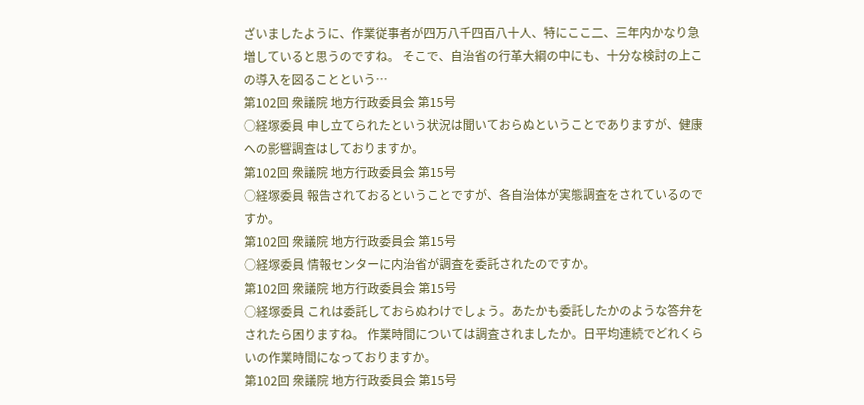ざいましたように、作業従事者が四万八千四百八十人、特にここ二、三年内かなり急増していると思うのですね。 そこで、自治省の行革大綱の中にも、十分な検討の上この導入を図ることという…
第102回 衆議院 地方行政委員会 第15号
○経塚委員 申し立てられたという状況は聞いておらぬということでありますが、健康への影響調査はしておりますか。
第102回 衆議院 地方行政委員会 第15号
○経塚委員 報告されておるということですが、各自治体が実態調査をされているのですか。
第102回 衆議院 地方行政委員会 第15号
○経塚委員 情報センターに内治省が調査を委託されたのですか。
第102回 衆議院 地方行政委員会 第15号
○経塚委員 これは委託しておらぬわけでしょう。あたかも委託したかのような答弁をされたら困りますね。 作業時間については調査されましたか。日平均連続でどれくらいの作業時間になっておりますか。
第102回 衆議院 地方行政委員会 第15号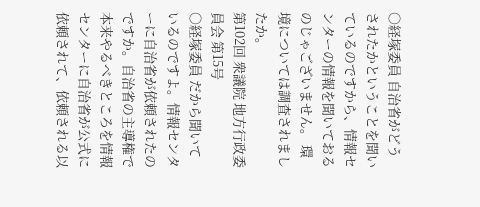○経塚委員 自治省がどうされたかということを聞いているのですから、情報センターの情報を聞いておるのじゃございません。 環境については調査されましたか。
第102回 衆議院 地方行政委員会 第15号
○経塚委員 だから聞いているのですよ。情報センターに自治省が依頼されたのですか。自治省の主導権で本来やるべきところを情報センターに自治省が公式に依頼されて、依頼される以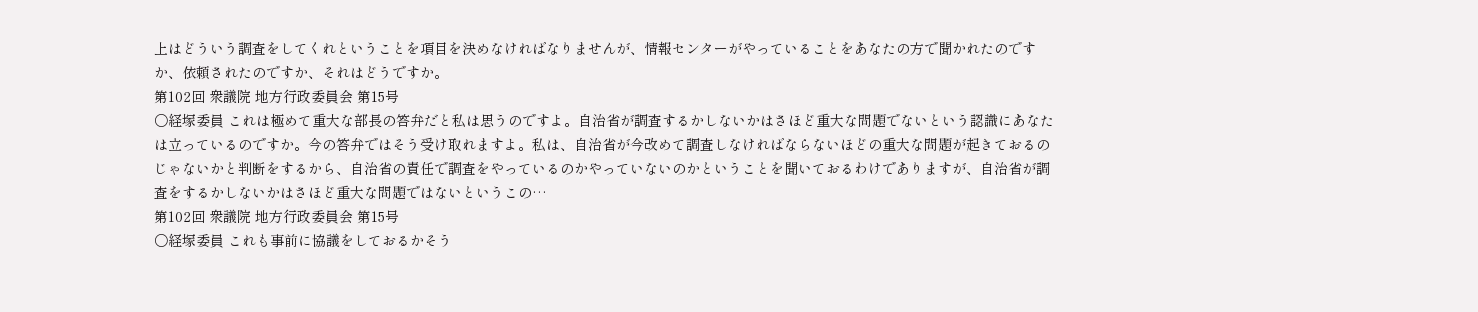上はどういう調査をしてくれということを項目を決めなければなりませんが、情報センターがやっていることをあなたの方で聞かれたのですか、依頼されたのですか、それはどうですか。
第102回 衆議院 地方行政委員会 第15号
○経塚委員 これは極めて重大な部長の答弁だと私は思うのですよ。自治省が調査するかしないかはさほど重大な問題でないという認識にあなたは立っているのですか。今の答弁ではそう受け取れますよ。私は、自治省が今改めて調査しなければならないほどの重大な問題が起きておるのじゃないかと判断をするから、自治省の責任で調査をやっているのかやっていないのかということを聞いておるわけでありますが、自治省が調査をするかしないかはさほど重大な問題ではないというこの…
第102回 衆議院 地方行政委員会 第15号
○経塚委員 これも事前に協議をしておるかそう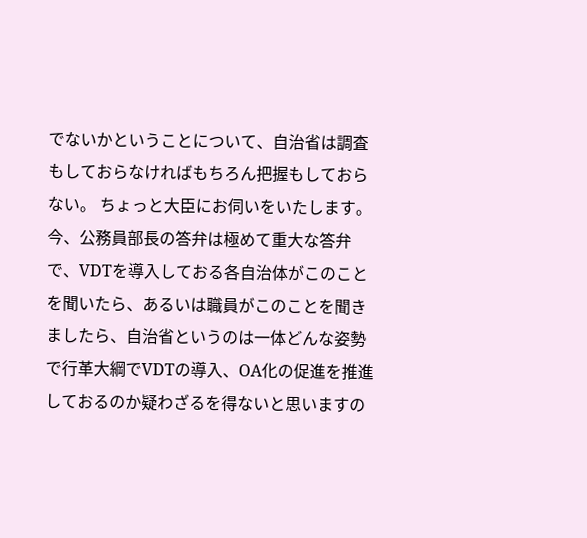でないかということについて、自治省は調査もしておらなければもちろん把握もしておらない。 ちょっと大臣にお伺いをいたします。 今、公務員部長の答弁は極めて重大な答弁で、VDTを導入しておる各自治体がこのことを聞いたら、あるいは職員がこのことを聞きましたら、自治省というのは一体どんな姿勢で行革大綱でVDTの導入、OA化の促進を推進しておるのか疑わざるを得ないと思いますの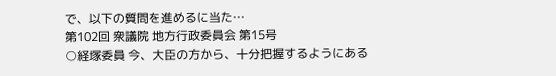で、以下の質問を進めるに当た…
第102回 衆議院 地方行政委員会 第15号
○経塚委員 今、大臣の方から、十分把握するようにある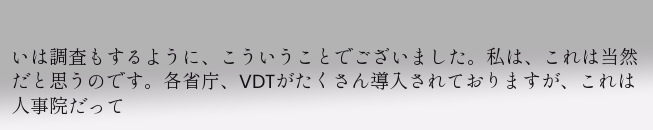いは調査もするように、こういうことでございました。私は、これは当然だと思うのです。各省庁、VDTがたくさん導入されておりますが、これは人事院だって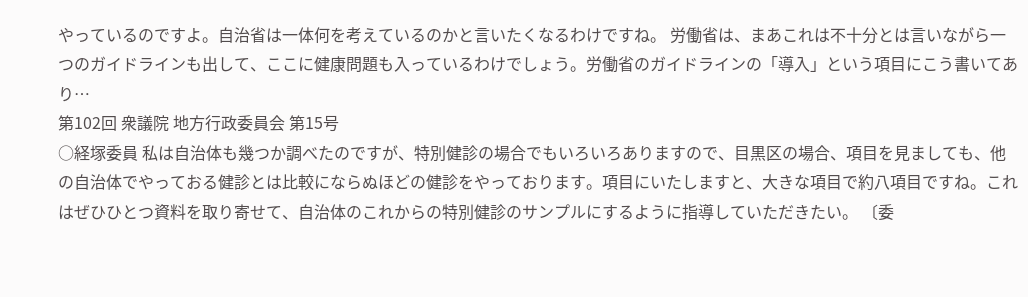やっているのですよ。自治省は一体何を考えているのかと言いたくなるわけですね。 労働省は、まあこれは不十分とは言いながら一つのガイドラインも出して、ここに健康問題も入っているわけでしょう。労働省のガイドラインの「導入」という項目にこう書いてあり…
第102回 衆議院 地方行政委員会 第15号
○経塚委員 私は自治体も幾つか調べたのですが、特別健診の場合でもいろいろありますので、目黒区の場合、項目を見ましても、他の自治体でやっておる健診とは比較にならぬほどの健診をやっております。項目にいたしますと、大きな項目で約八項目ですね。これはぜひひとつ資料を取り寄せて、自治体のこれからの特別健診のサンプルにするように指導していただきたい。 〔委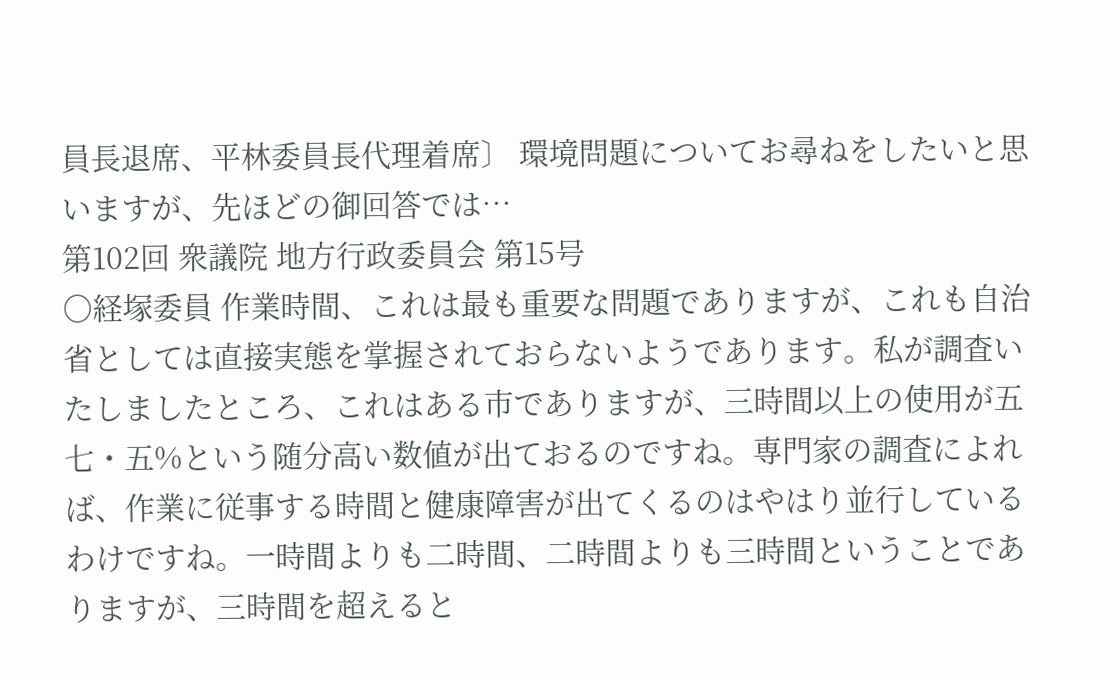員長退席、平林委員長代理着席〕 環境問題についてお尋ねをしたいと思いますが、先ほどの御回答では…
第102回 衆議院 地方行政委員会 第15号
○経塚委員 作業時間、これは最も重要な問題でありますが、これも自治省としては直接実態を掌握されておらないようであります。私が調査いたしましたところ、これはある市でありますが、三時間以上の使用が五七・五%という随分高い数値が出ておるのですね。専門家の調査によれば、作業に従事する時間と健康障害が出てくるのはやはり並行しているわけですね。一時間よりも二時間、二時間よりも三時間ということでありますが、三時間を超えると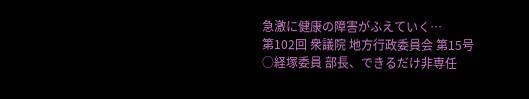急激に健康の障害がふえていく…
第102回 衆議院 地方行政委員会 第15号
○経塚委員 部長、できるだけ非専任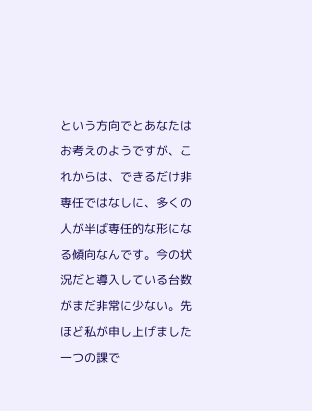という方向でとあなたはお考えのようですが、これからは、できるだけ非専任ではなしに、多くの人が半ば専任的な形になる傾向なんです。今の状況だと導入している台数がまだ非常に少ない。先ほど私が申し上げました一つの課で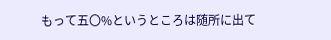もって五〇%というところは随所に出て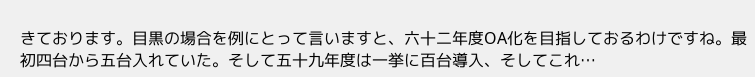きております。目黒の場合を例にとって言いますと、六十二年度OA化を目指しておるわけですね。最初四台から五台入れていた。そして五十九年度は一挙に百台導入、そしてこれ…